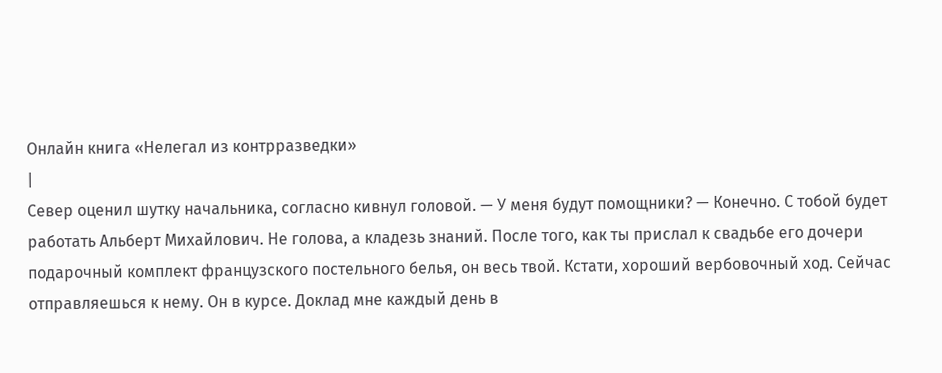Онлайн книга «Нелегал из контрразведки»
|
Север оценил шутку начальника, согласно кивнул головой. — У меня будут помощники? — Конечно. С тобой будет работать Альберт Михайлович. Не голова, а кладезь знаний. После того, как ты прислал к свадьбе его дочери подарочный комплект французского постельного белья, он весь твой. Кстати, хороший вербовочный ход. Сейчас отправляешься к нему. Он в курсе. Доклад мне каждый день в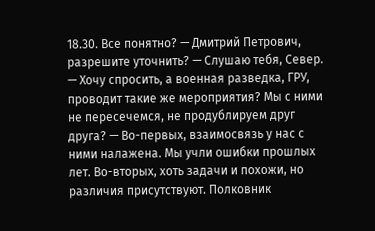18.30. Все понятно? — Дмитрий Петрович, разрешите уточнить? — Слушаю тебя, Север. — Хочу спросить, а военная разведка, ГРУ, проводит такие же мероприятия? Мы с ними не пересечемся, не продублируем друг друга? — Во-первых, взаимосвязь у нас с ними налажена. Мы учли ошибки прошлых лет. Во-вторых, хоть задачи и похожи, но различия присутствуют. Полковник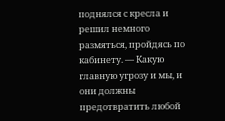поднялся с кресла и решил немного размяться, пройдясь по кабинету. — Какую главную угрозу и мы, и они должны предотвратить любой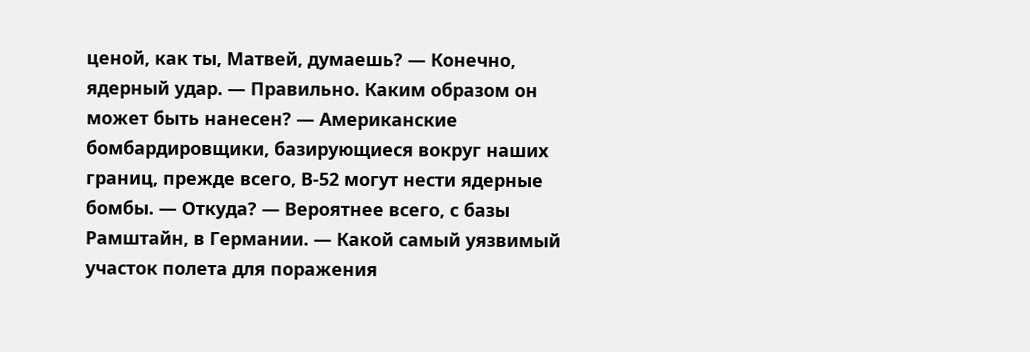ценой, как ты, Матвей, думаешь? — Конечно, ядерный удар. — Правильно. Каким образом он может быть нанесен? — Американские бомбардировщики, базирующиеся вокруг наших границ, прежде всего, В-52 могут нести ядерные бомбы. — Откуда? — Вероятнее всего, с базы Рамштайн, в Германии. — Какой самый уязвимый участок полета для поражения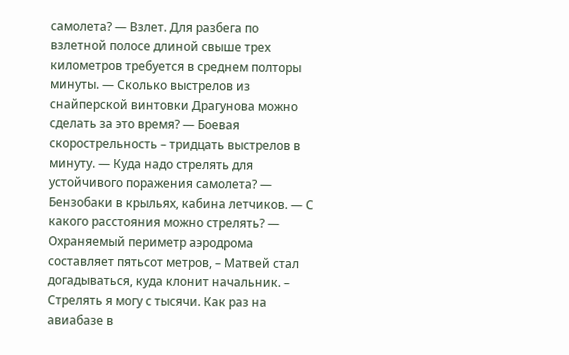самолета? — Взлет. Для разбега по взлетной полосе длиной свыше трех километров требуется в среднем полторы минуты. — Сколько выстрелов из снайперской винтовки Драгунова можно сделать за это время? — Боевая скорострельность – тридцать выстрелов в минуту. — Куда надо стрелять для устойчивого поражения самолета? — Бензобаки в крыльях, кабина летчиков. — С какого расстояния можно стрелять? — Охраняемый периметр аэродрома составляет пятьсот метров, – Матвей стал догадываться, куда клонит начальник. – Стрелять я могу с тысячи. Как раз на авиабазе в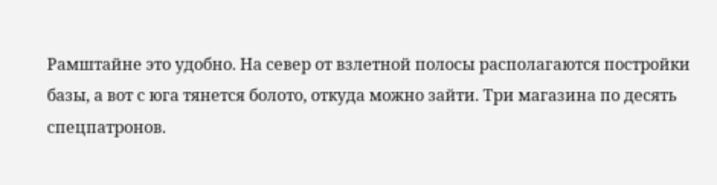Рамштайне это удобно. На север от взлетной полосы располагаются постройки базы, а вот с юга тянется болото, откуда можно зайти. Три магазина по десять спецпатронов.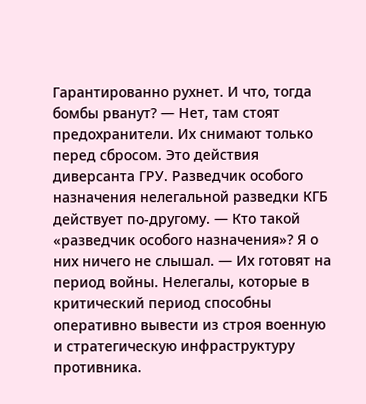Гарантированно рухнет. И что, тогда бомбы рванут? — Нет, там стоят предохранители. Их снимают только перед сбросом. Это действия диверсанта ГРУ. Разведчик особого назначения нелегальной разведки КГБ действует по-другому. — Кто такой «разведчик особого назначения»? Я о них ничего не слышал. — Их готовят на период войны. Нелегалы, которые в критический период способны оперативно вывести из строя военную и стратегическую инфраструктуру противника.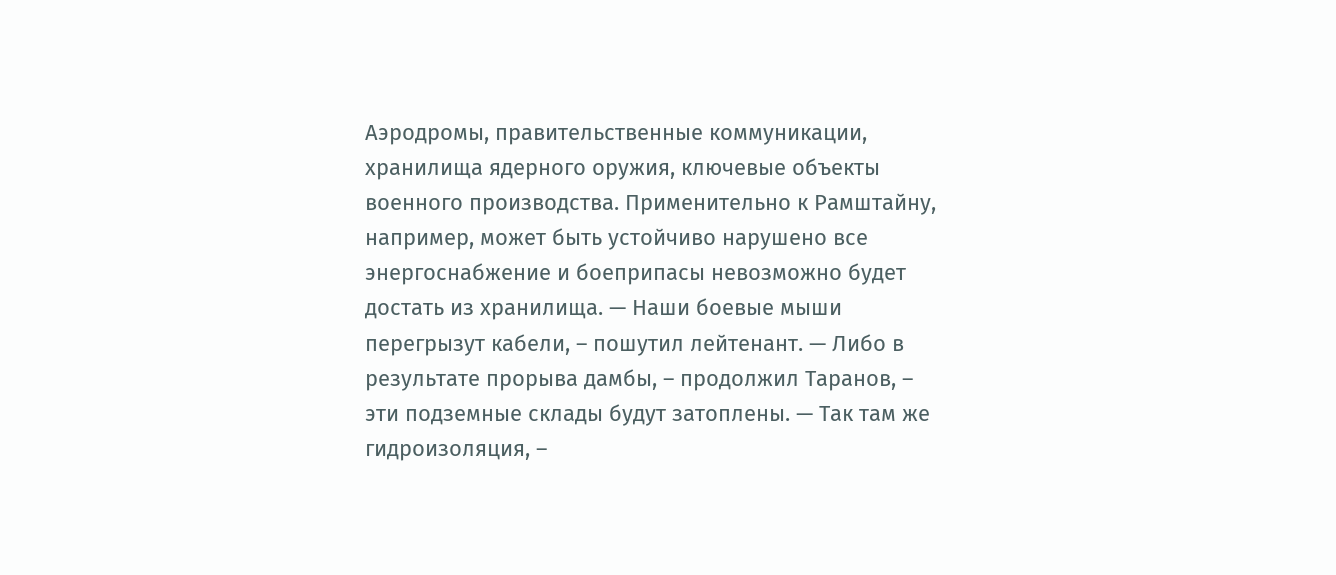Аэродромы, правительственные коммуникации, хранилища ядерного оружия, ключевые объекты военного производства. Применительно к Рамштайну, например, может быть устойчиво нарушено все энергоснабжение и боеприпасы невозможно будет достать из хранилища. — Наши боевые мыши перегрызут кабели, – пошутил лейтенант. — Либо в результате прорыва дамбы, – продолжил Таранов, – эти подземные склады будут затоплены. — Так там же гидроизоляция, –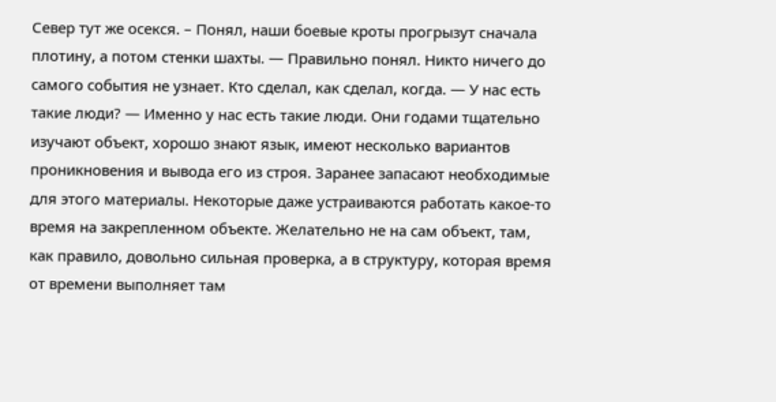Север тут же осекся. – Понял, наши боевые кроты прогрызут сначала плотину, а потом стенки шахты. — Правильно понял. Никто ничего до самого события не узнает. Кто сделал, как сделал, когда. — У нас есть такие люди? — Именно у нас есть такие люди. Они годами тщательно изучают объект, хорошо знают язык, имеют несколько вариантов проникновения и вывода его из строя. Заранее запасают необходимые для этого материалы. Некоторые даже устраиваются работать какое-то время на закрепленном объекте. Желательно не на сам объект, там, как правило, довольно сильная проверка, а в структуру, которая время от времени выполняет там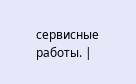сервисные работы. |